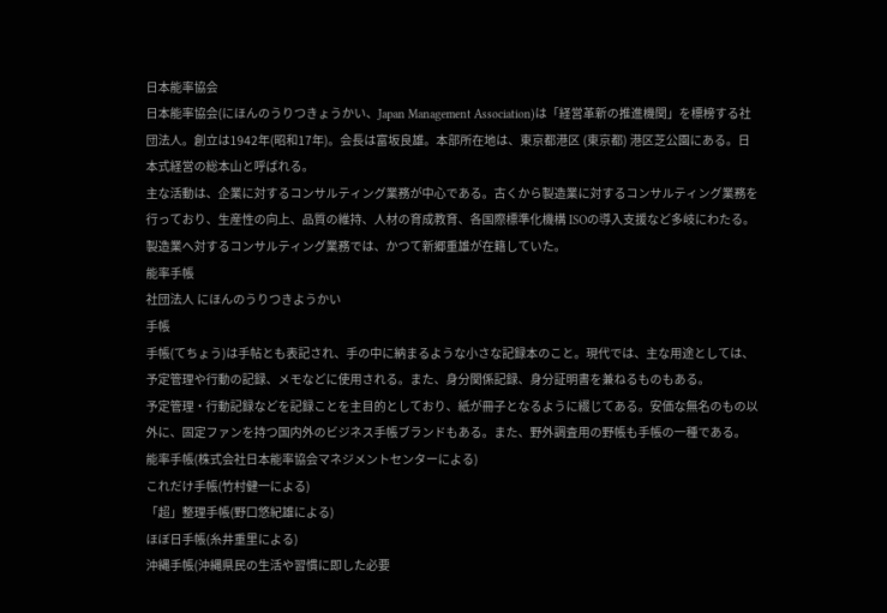日本能率協会
日本能率協会(にほんのうりつきょうかい、Japan Management Association)は「経営革新の推進機関」を標榜する社団法人。創立は1942年(昭和17年)。会長は富坂良雄。本部所在地は、東京都港区 (東京都) 港区芝公園にある。日本式経営の総本山と呼ばれる。
主な活動は、企業に対するコンサルティング業務が中心である。古くから製造業に対するコンサルティング業務を行っており、生産性の向上、品質の維持、人材の育成教育、各国際標準化機構 ISOの導入支援など多岐にわたる。製造業へ対するコンサルティング業務では、かつて新郷重雄が在籍していた。
能率手帳
社団法人 にほんのうりつきようかい
手帳
手帳(てちょう)は手帖とも表記され、手の中に納まるような小さな記録本のこと。現代では、主な用途としては、予定管理や行動の記録、メモなどに使用される。また、身分関係記録、身分証明書を兼ねるものもある。
予定管理・行動記録などを記録ことを主目的としており、紙が冊子となるように綴じてある。安価な無名のもの以外に、固定ファンを持つ国内外のビジネス手帳ブランドもある。また、野外調査用の野帳も手帳の一種である。
能率手帳(株式会社日本能率協会マネジメントセンターによる)
これだけ手帳(竹村健一による)
「超」整理手帳(野口悠紀雄による)
ほぼ日手帳(糸井重里による)
沖縄手帳(沖縄県民の生活や習慣に即した必要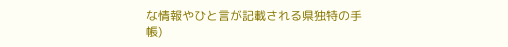な情報やひと言が記載される県独特の手帳)